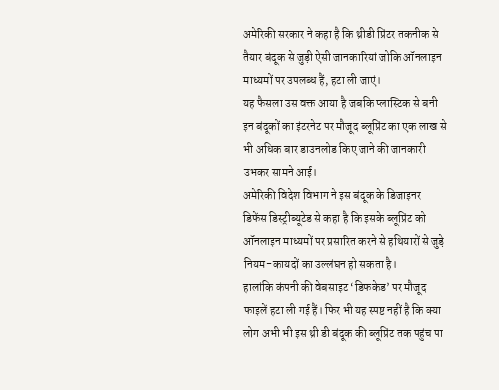अमेरिकी सरकार ने कहा है कि थ्रीडी प्रिंटर तकनीक से तैयार बंदूक से जुड़ी ऐसी जानकारियां जोकि ऑनलाइन माध्यमों पर उपलब्ध हैं, हटा ली जाएं।
यह फैसला उस वक्त आया है जबकि प्लास्टिक से बनी इन बंदूकों का इंटरनेट पर मौजूद ब्लूप्रिंट का एक लाख से भी अधिक बार डाउनलोड किए जाने की जानकारी उभकर सामने आई।
अमेरिकी विदेश विभाग ने इस बंदूक के डिजाइनर डिफेंस डिस्ट्रीब्यूटेड से कहा है कि इसके ब्लूप्रिंट को ऑनलाइन माध्यमों पर प्रसारित करने से हथियारों से जुड़े नियम-कायदों का उल्लंघन हो सकता है।
हालांकि कंपनी की वेबसाइट ‘डिफकेड’ पर मौजूद फाइलें हटा ली गई हैं। फिर भी यह स्पष्ट नहीं है कि क्या लोग अभी भी इस थ्री डी बंदूक की ब्लूप्रिंट तक पहुंच पा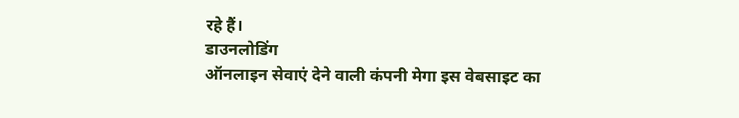रहे हैं।
डाउनलोडिंग
ऑनलाइन सेवाएं देने वाली कंपनी मेगा इस वेबसाइट का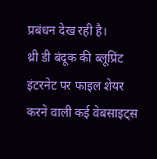प्रबंधन देख रही है।
थ्री डी बंदूक की ब्लूप्रिंट इंटरनेट पर फाइल शेयर करने वाली कई वेबसाइट्स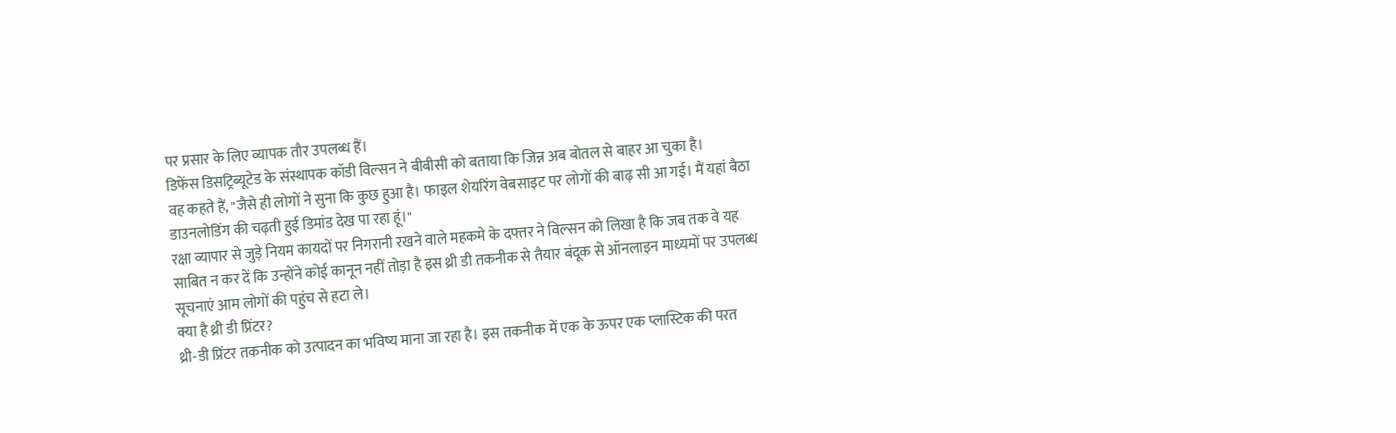पर प्रसार के लिए व्यापक तौर उपलब्ध हैं।
डिफेंस डिसट्रिब्यूटेड के संस्थापक कॉडी विल्सन ने बीबीसी को बताया कि जिन्न अब बोतल से बाहर आ चुका है।
वह कहते हैं, "जैसे ही लोगों ने सुना कि कुछ हुआ है। फाइल शेयरिंग वेबसाइट पर लोगों की बाढ़ सी आ गई। मैं यहां बैठा डाउनलोडिंग की चढ़ती हुई डिमांड देख पा रहा हूं।"
रक्षा व्यापार से जुड़े नियम कायदों पर निगरानी रखने वाले महकमे के दफ्तर ने विल्सन को लिखा है कि जब तक वे यह साबित न कर दें कि उन्होंने कोई कानून नहीं तोड़ा है इस थ्री डी तकनीक से तैयार बंदूक से ऑनलाइन माध्यमों पर उपलब्ध सूचनाएं आम लोगों की पहुंच से हटा ले।
क्या है थ्री डी प्रिंटर?
थ्री-डी प्रिंटर तकनीक को उत्पादन का भविष्य माना जा रहा है। इस तकनीक में एक के ऊपर एक प्लास्टिक की परत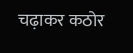चढ़ाकर कठोर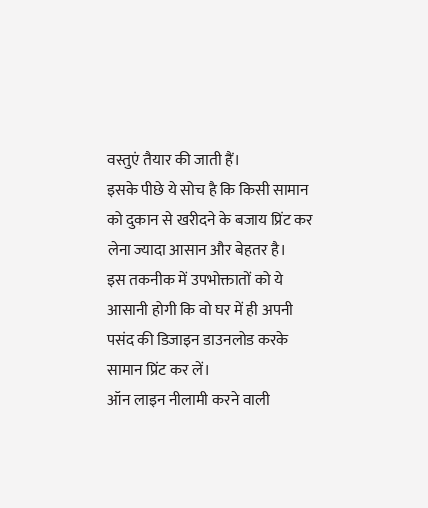वस्तुएं तैयार की जाती हैं।
इसके पीछे ये सोच है कि किसी सामान को दुकान से खरीदने के बजाय प्रिंट कर लेना ज्यादा आसान और बेहतर है।
इस तकनीक में उपभोक्तातों को ये आसानी होगी कि वो घर में ही अपनी पसंद की डिजाइन डाउनलोड करके सामान प्रिंट कर लें।
ऑन लाइन नीलामी करने वाली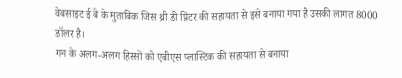वेबसाइट ई बे के मुताबिक जिस थ्री डी प्रिंटर की सहायता से इसे बनाया गया है उसकी लागत 8000 डॉलर है।
गन के अलग-अलग हिस्सों को एबीएस प्लास्टिक की सहायता से बनाया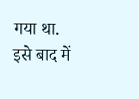गया था. इसे बाद में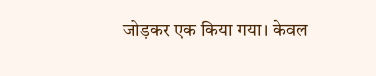जोड़कर एक किया गया। केवल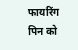फायरिंग पिन को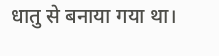धातु से बनाया गया था।